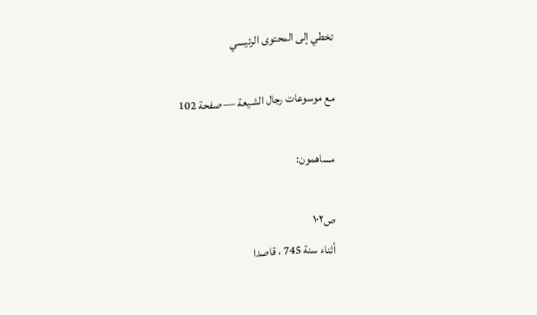تخطي إلى المحتوى الرئيسي

مع موسوعات رجال الشيعة — صفحة 102

مساهمون:

ص١٠٢
أثناء سنة 745 ، قاصدا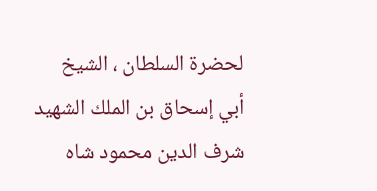لحضرة السلطان ، الشيخ أبي إسحاق بن الملك الشهيد شرف الدين محمود شاه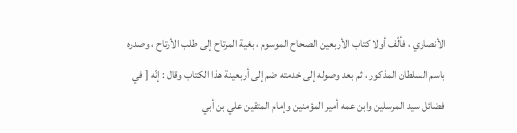الأنصاري ، فألّف أولا كتاب الأربعين الصحاح الموسوم ، بغية المرتاح إلى طلب الأرتاح ، وصدره باسم السلطان المذكور ، ثم بعد وصوله إلى خدمته ضم إلى أربعينة هذا الكتاب وقال : إنّه [ في فضائل سيد المرسلين وابن عمه أمير المؤمنين وإمام المتقين علي بن أبي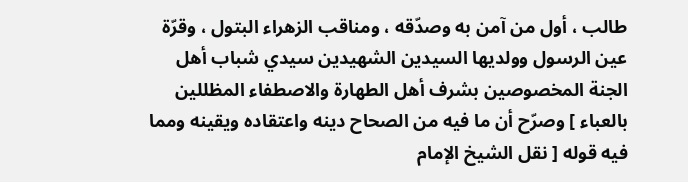طالب ، أول من آمن به وصدّقه ، ومناقب الزهراء البتول ، وقرّة عين الرسول وولديها السيدين الشهيدين سيدي شباب أهل الجنة المخصوصين بشرف أهل الطهارة والاصطفاء المظللين بالعباء ] وصرّح أن ما فيه من الصحاح دينه واعتقاده ويقينه ومما فيه قوله [ نقل الشيخ الإمام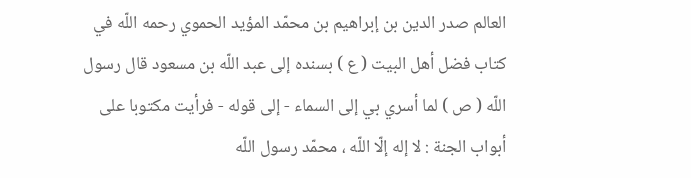العالم صدر الدين بن إبراهيم بن محمّد المؤيد الحموي رحمه اللّه في كتاب فضل أهل البيت ( ع ) بسنده إلى عبد اللّه بن مسعود قال رسول اللّه ( ص ) لما أسري بي إلى السماء - إلى قوله - فرأيت مكتوبا على أبواب الجنة : لا إله إلّا اللّه ، محمّد رسول اللّه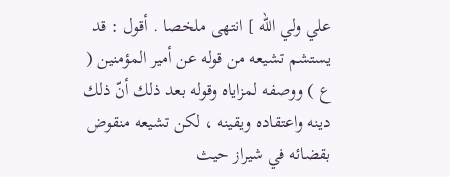علي ولي اللّه ] انتهى ملخصا . أقول : قد يستشم تشيعه من قوله عن أمير المؤمنين ( ع ) ووصفه لمزاياه وقوله بعد ذلك أنّ ذلك دينه واعتقاده ويقينه ، لكن تشيعه منقوض بقضائه في شيراز حيث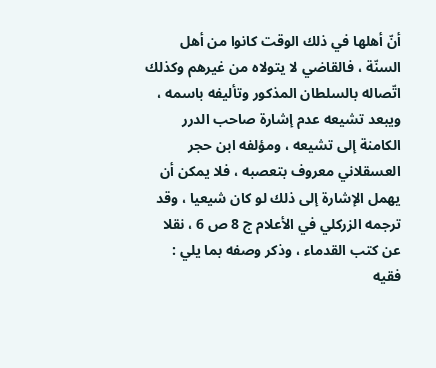أنّ أهلها في ذلك الوقت كانوا من أهل السنّة ، فالقاضي لا يتولاه من غيرهم وكذلك اتّصاله بالسلطان المذكور وتأليفه باسمه ، ويبعد تشيعه عدم إشارة صاحب الدرر الكامنة إلى تشيعه ، ومؤلفه ابن حجر العسقلاني معروف بتعصبه ، فلا يمكن أن يهمل الإشارة إلى ذلك لو كان شيعيا ، وقد ترجمه الزركلي في الأعلام ج 8 ص 6 ، نقلا عن كتب القدماء ، وذكر وصفه بما يلي : فقيه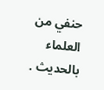حنفي من العلماء بالحديث .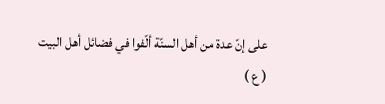على إنّ عدة من أهل السنّة ألّفوا في فضائل أهل البيت ( ع )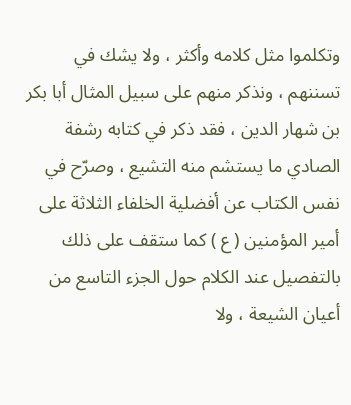وتكلموا مثل كلامه وأكثر ، ولا يشك في تسننهم ، ونذكر منهم على سبيل المثال أبا بكر بن شهار الدين ، فقد ذكر في كتابه رشفة الصادي ما يستشم منه التشيع ، وصرّح في نفس الكتاب عن أفضلية الخلفاء الثلاثة على أمير المؤمنين ( ع ) كما ستقف على ذلك بالتفصيل عند الكلام حول الجزء التاسع من أعيان الشيعة ، ولا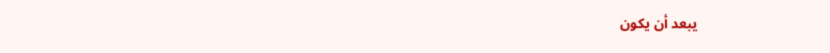يبعد أن يكون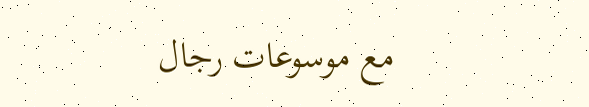مع موسوعات رجال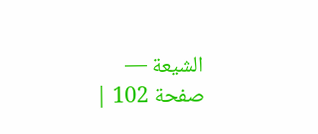الشيعة — صفحة 102 |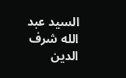السيد عبد الله شرف الدين